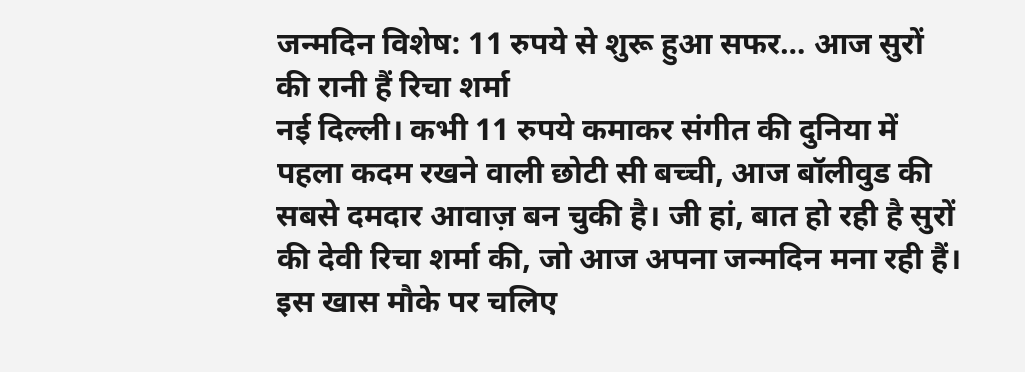जन्मदिन विशेष: 11 रुपये से शुरू हुआ सफर… आज सुरों की रानी हैं रिचा शर्मा
नई दिल्ली। कभी 11 रुपये कमाकर संगीत की दुनिया में पहला कदम रखने वाली छोटी सी बच्ची, आज बॉलीवुड की सबसे दमदार आवाज़ बन चुकी है। जी हां, बात हो रही है सुरों की देवी रिचा शर्मा की, जो आज अपना जन्मदिन मना रही हैं। इस खास मौके पर चलिए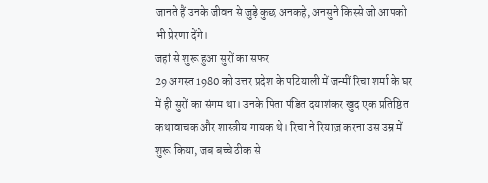जानते हैं उनके जीवन से जुड़े कुछ अनकहे, अनसुने किस्से जो आपको भी प्रेरणा देंगे।
जहां से शुरू हुआ सुरों का सफर
29 अगस्त 1980 को उत्तर प्रदेश के पटियाली में जन्मीं रिचा शर्मा के घर में ही सुरों का संगम था। उनके पिता पंडित दयाशंकर खुद एक प्रतिष्ठित कथावाचक और शास्त्रीय गायक थे। रिचा ने रियाज़ करना उस उम्र में शुरू किया, जब बच्चे ठीक से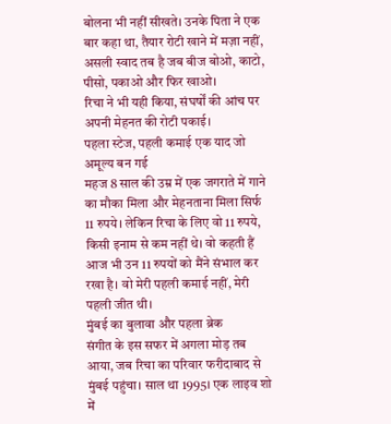बोलना भी नहीं सीखते। उनके पिता ने एक बार कहा था, तैयार रोटी खाने में मज़ा नहीं, असली स्वाद तब है जब बीज बोओ, काटो, पीसो, पकाओ और फिर खाओ।
रिचा ने भी यही किया, संघर्षों की आंच पर अपनी मेहनत की रोटी पकाई।
पहला स्टेज, पहली कमाई एक याद जो अमूल्य बन गई
महज 8 साल की उम्र में एक जगराते में गाने का मौका मिला और मेहनताना मिला सिर्फ 11 रुपये। लेकिन रिचा के लिए वो 11 रुपये, किसी इनाम से कम नहीं थे। वो कहती हैं आज भी उन 11 रुपयों को मैंने संभाल कर रखा है। वो मेरी पहली कमाई नहीं, मेरी पहली जीत थी।
मुंबई का बुलावा और पहला ब्रेक
संगीत के इस सफर में अगला मोड़ तब आया, जब रिचा का परिवार फरीदाबाद से मुंबई पहुंचा। साल था 1995। एक लाइव शो में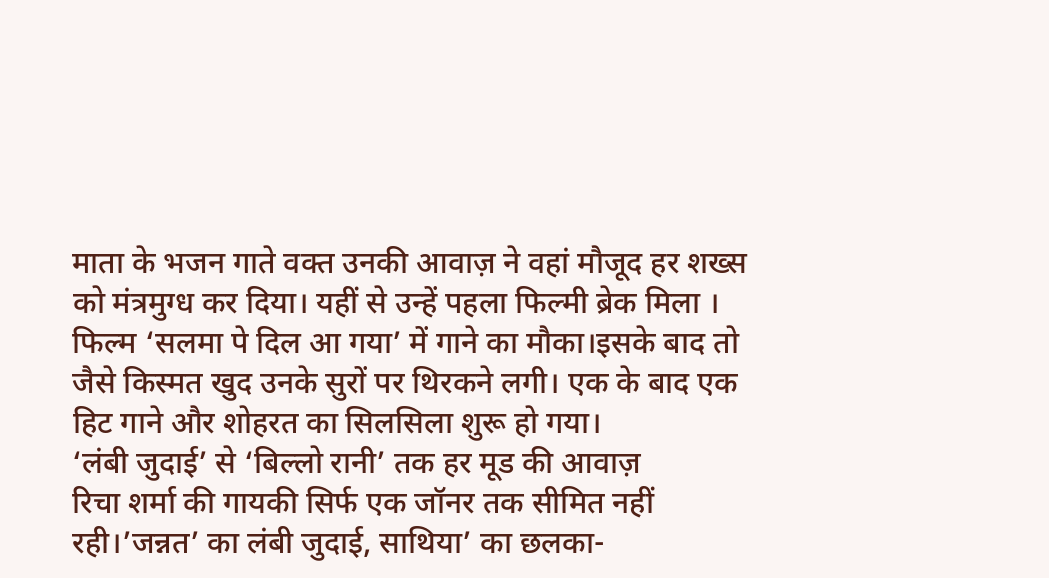माता के भजन गाते वक्त उनकी आवाज़ ने वहां मौजूद हर शख्स को मंत्रमुग्ध कर दिया। यहीं से उन्हें पहला फिल्मी ब्रेक मिला । फिल्म ‘सलमा पे दिल आ गया’ में गाने का मौका।इसके बाद तो जैसे किस्मत खुद उनके सुरों पर थिरकने लगी। एक के बाद एक हिट गाने और शोहरत का सिलसिला शुरू हो गया।
‘लंबी जुदाई’ से ‘बिल्लो रानी’ तक हर मूड की आवाज़
रिचा शर्मा की गायकी सिर्फ एक जॉनर तक सीमित नहीं रही।’जन्नत’ का लंबी जुदाई, साथिया’ का छलका-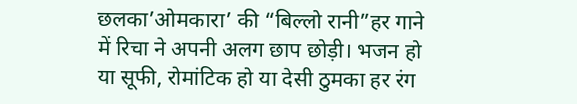छलका’ओमकारा’ की “बिल्लो रानी”हर गाने में रिचा ने अपनी अलग छाप छोड़ी। भजन हो या सूफी, रोमांटिक हो या देसी ठुमका हर रंग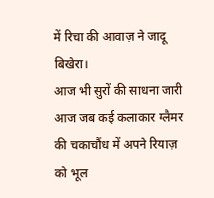में रिचा की आवाज़ ने जादू बिखेरा।
आज भी सुरों की साधना जारी
आज जब कई कलाकार ग्लैमर की चकाचौंध में अपने रियाज़ को भूल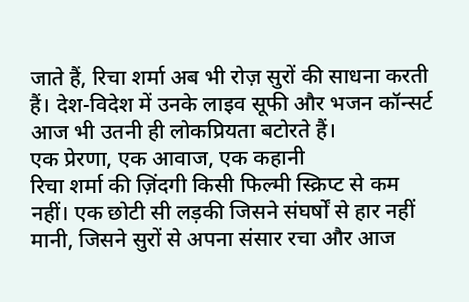जाते हैं, रिचा शर्मा अब भी रोज़ सुरों की साधना करती हैं। देश-विदेश में उनके लाइव सूफी और भजन कॉन्सर्ट आज भी उतनी ही लोकप्रियता बटोरते हैं।
एक प्रेरणा, एक आवाज, एक कहानी
रिचा शर्मा की ज़िंदगी किसी फिल्मी स्क्रिप्ट से कम नहीं। एक छोटी सी लड़की जिसने संघर्षों से हार नहीं मानी, जिसने सुरों से अपना संसार रचा और आज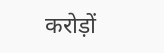करोड़ों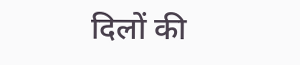दिलों की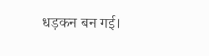धड़कन बन गई।